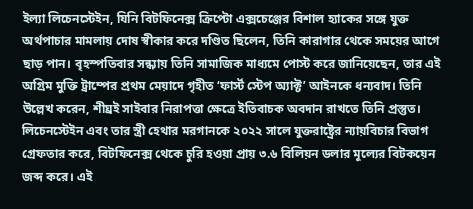ইল্যা লিচেনস্টেইন, যিনি বিটফিনেক্স ক্রিপ্টো এক্সচেঞ্জের বিশাল হ্যাকের সঙ্গে যুক্ত অর্থপাচার মামলায় দোষ স্বীকার করে দণ্ডিত ছিলেন, তিনি কারাগার থেকে সময়ের আগে ছাড় পান। বৃহস্পতিবার সন্ধ্যায় তিনি সামাজিক মাধ্যমে পোস্ট করে জানিয়েছেন, তার এই অগ্রিম মুক্তি ট্রাম্পের প্রথম মেয়াদে গৃহীত ‘ফার্স্ট স্টেপ অ্যাক্ট’ আইনকে ধন্যবাদ। তিনি উল্লেখ করেন, শীঘ্রই সাইবার নিরাপত্তা ক্ষেত্রে ইতিবাচক অবদান রাখতে তিনি প্রস্তুত।
লিচেনস্টেইন এবং তার স্ত্রী হেথার মরগানকে ২০২২ সালে যুক্তরাষ্ট্রের ন্যায়বিচার বিভাগ গ্রেফতার করে, বিটফিনেক্স থেকে চুরি হওয়া প্রায় ৩.৬ বিলিয়ন ডলার মূল্যের বিটকয়েন জব্দ করে। এই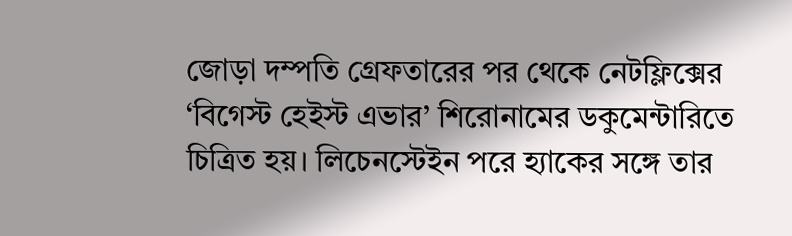জোড়া দম্পতি গ্রেফতারের পর থেকে নেটফ্লিক্সের ‘বিগেস্ট হেইস্ট এভার’ শিরোনামের ডকুমেন্টারিতে চিত্রিত হয়। লিচেনস্টেইন পরে হ্যাকের সঙ্গে তার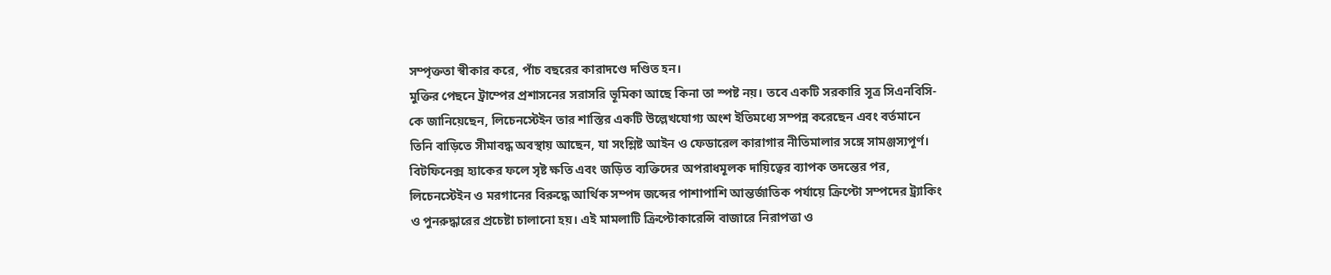সম্পৃক্ততা স্বীকার করে, পাঁচ বছরের কারাদণ্ডে দণ্ডিত হন।
মুক্তির পেছনে ট্রাম্পের প্রশাসনের সরাসরি ভূমিকা আছে কিনা তা স্পষ্ট নয়। তবে একটি সরকারি সূত্র সিএনবিসি-কে জানিয়েছেন, লিচেনস্টেইন তার শাস্তির একটি উল্লেখযোগ্য অংশ ইতিমধ্যে সম্পন্ন করেছেন এবং বর্তমানে তিনি বাড়িতে সীমাবদ্ধ অবস্থায় আছেন, যা সংশ্লিষ্ট আইন ও ফেডারেল কারাগার নীতিমালার সঙ্গে সামঞ্জস্যপূর্ণ।
বিটফিনেক্স হ্যাকের ফলে সৃষ্ট ক্ষতি এবং জড়িত ব্যক্তিদের অপরাধমূলক দায়িত্বের ব্যাপক তদন্তের পর, লিচেনস্টেইন ও মরগানের বিরুদ্ধে আর্থিক সম্পদ জব্দের পাশাপাশি আন্তর্জাতিক পর্যায়ে ক্রিপ্টো সম্পদের ট্র্যাকিং ও পুনরুদ্ধারের প্রচেষ্টা চালানো হয়। এই মামলাটি ক্রিপ্টোকারেন্সি বাজারে নিরাপত্তা ও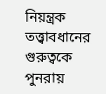নিয়ন্ত্রক তত্ত্বাবধানের গুরুত্বকে পুনরায়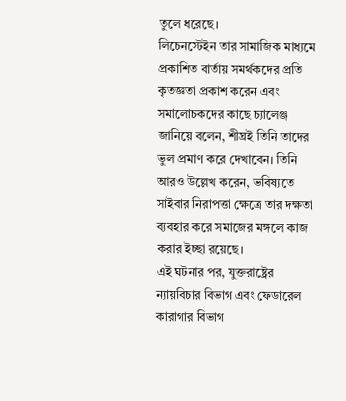তুলে ধরেছে।
লিচেনস্টেইন তার সামাজিক মাধ্যমে প্রকাশিত বার্তায় সমর্থকদের প্রতি কৃতজ্ঞতা প্রকাশ করেন এবং সমালোচকদের কাছে চ্যালেঞ্জ জানিয়ে বলেন, শীঘ্রই তিনি তাদের ভুল প্রমাণ করে দেখাবেন। তিনি আরও উল্লেখ করেন, ভবিষ্যতে সাইবার নিরাপত্তা ক্ষেত্রে তার দক্ষতা ব্যবহার করে সমাজের মঙ্গলে কাজ করার ইচ্ছা রয়েছে।
এই ঘটনার পর, যুক্তরাষ্ট্রের ন্যায়বিচার বিভাগ এবং ফেডারেল কারাগার বিভাগ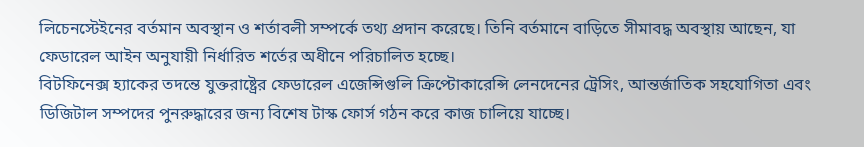লিচেনস্টেইনের বর্তমান অবস্থান ও শর্তাবলী সম্পর্কে তথ্য প্রদান করেছে। তিনি বর্তমানে বাড়িতে সীমাবদ্ধ অবস্থায় আছেন, যা ফেডারেল আইন অনুযায়ী নির্ধারিত শর্তের অধীনে পরিচালিত হচ্ছে।
বিটফিনেক্স হ্যাকের তদন্তে যুক্তরাষ্ট্রের ফেডারেল এজেন্সিগুলি ক্রিপ্টোকারেন্সি লেনদেনের ট্রেসিং, আন্তর্জাতিক সহযোগিতা এবং ডিজিটাল সম্পদের পুনরুদ্ধারের জন্য বিশেষ টাস্ক ফোর্স গঠন করে কাজ চালিয়ে যাচ্ছে।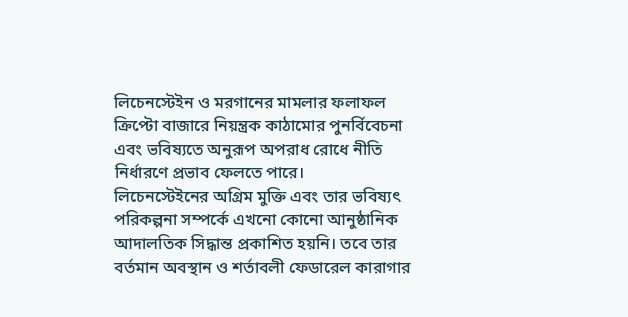লিচেনস্টেইন ও মরগানের মামলার ফলাফল ক্রিপ্টো বাজারে নিয়ন্ত্রক কাঠামোর পুনর্বিবেচনা এবং ভবিষ্যতে অনুরূপ অপরাধ রোধে নীতি নির্ধারণে প্রভাব ফেলতে পারে।
লিচেনস্টেইনের অগ্রিম মুক্তি এবং তার ভবিষ্যৎ পরিকল্পনা সম্পর্কে এখনো কোনো আনুষ্ঠানিক আদালতিক সিদ্ধান্ত প্রকাশিত হয়নি। তবে তার বর্তমান অবস্থান ও শর্তাবলী ফেডারেল কারাগার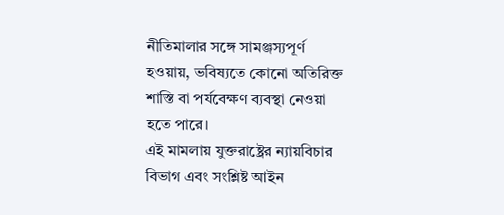নীতিমালার সঙ্গে সামঞ্জস্যপূর্ণ হওয়ায়, ভবিষ্যতে কোনো অতিরিক্ত শাস্তি বা পর্যবেক্ষণ ব্যবস্থা নেওয়া হতে পারে।
এই মামলায় যুক্তরাষ্ট্রের ন্যায়বিচার বিভাগ এবং সংশ্লিষ্ট আইন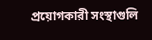প্রয়োগকারী সংস্থাগুলি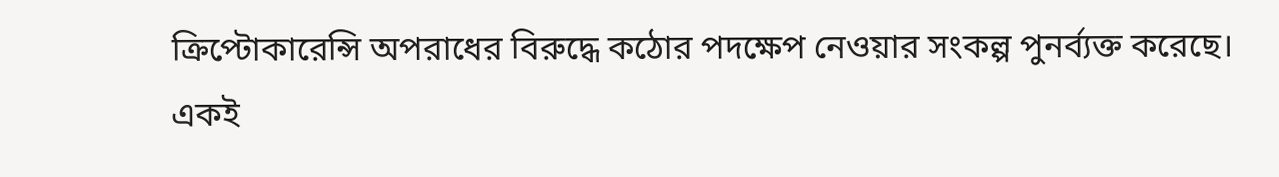ক্রিপ্টোকারেন্সি অপরাধের বিরুদ্ধে কঠোর পদক্ষেপ নেওয়ার সংকল্প পুনর্ব্যক্ত করেছে। একই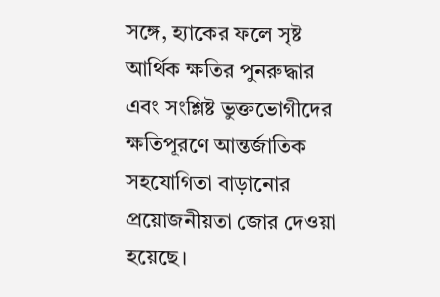সঙ্গে, হ্যাকের ফলে সৃষ্ট আর্থিক ক্ষতির পুনরুদ্ধার এবং সংশ্লিষ্ট ভুক্তভোগীদের ক্ষতিপূরণে আন্তর্জাতিক সহযোগিতা বাড়ানোর প্রয়োজনীয়তা জোর দেওয়া হয়েছে।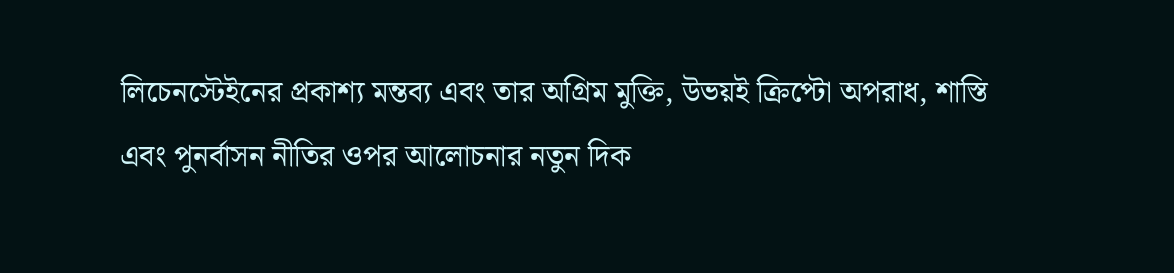লিচেনস্টেইনের প্রকাশ্য মন্তব্য এবং তার অগ্রিম মুক্তি, উভয়ই ক্রিপ্টো অপরাধ, শাস্তি এবং পুনর্বাসন নীতির ওপর আলোচনার নতুন দিক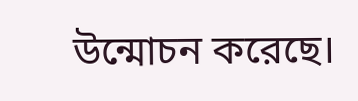উন্মোচন করেছে।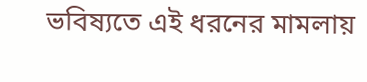ভবিষ্যতে এই ধরনের মামলায়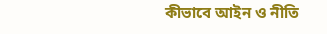কীভাবে আইন ও নীতি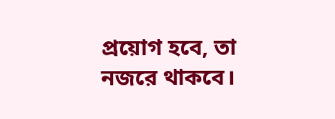প্রয়োগ হবে, তা নজরে থাকবে।